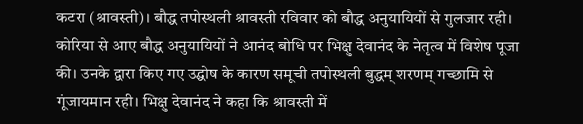कटरा (श्रावस्ती)। बौद्ध तपोस्थली श्रावस्ती रविवार को बौद्ध अनुयायियों से गुलजार रही। कोरिया से आए बौद्ध अनुयायियों ने आनंद बोधि पर भिक्षु देवानंद के नेतृत्व में विशेष पूजा की। उनके द्वारा किए गए उद्घोष के कारण समूची तपोस्थली बुद्धम् शरणम् गच्छामि से गूंजायमान रही। भिक्षु देवानंद ने कहा कि श्रावस्ती में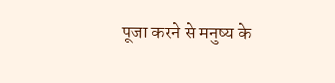पूजा करने से मनुष्य के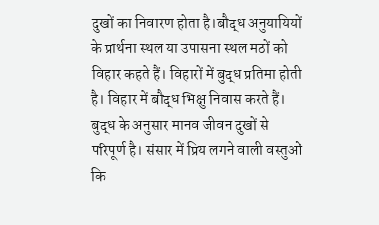दुखों का निवारण होता है।बौद्ध अनुयायियों के प्रार्थना स्थल या उपासना स्थल मठों को विहार कहते हैं। विहारों में बुद्ध प्रतिमा होती है। विहार में बौद्ध भिक्षु निवास करते हैं। बुद्ध के अनुसार मानव जीवन दुखों से परिपूर्ण है। संसार में प्रिय लगने वाली वस्तुओं कि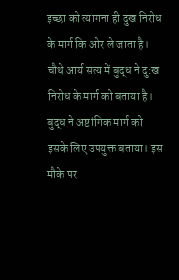इच्छा को त्यागना ही दुख निरोध के मार्ग कि ओर ले जाता है। चौथे आर्य सत्य में बुद्ध ने दु:ख निरोध के मार्ग को बताया है। बुद्ध ने अष्टांगिक मार्ग को इसके लिए उपयुक्त बताया। इस मौके पर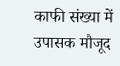काफी संख्या में उपासक मौजूद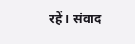रहें। संवाद